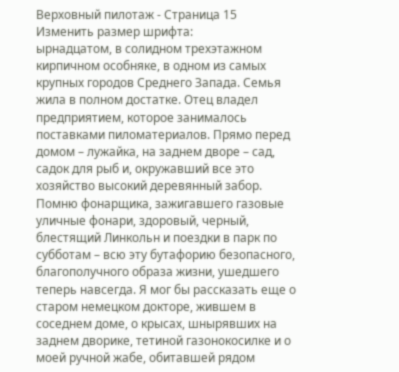Верховный пилотаж - Страница 15
Изменить размер шрифта:
ырнадцатом, в солидном трехэтажном кирпичном особняке, в одном из самых крупных городов Среднего Запада. Семья жила в полном достатке. Отец владел предприятием, которое занималось поставками пиломатериалов. Прямо перед домом – лужайка, на заднем дворе – сад, садок для рыб и, окружавший все это хозяйство высокий деревянный забор. Помню фонарщика, зажигавшего газовые уличные фонари, здоровый, черный, блестящий Линкольн и поездки в парк по субботам – всю эту бутафорию безопасного, благополучного образа жизни, ушедшего теперь навсегда. Я мог бы рассказать еще о старом немецком докторе, жившем в соседнем доме, о крысах, шнырявших на заднем дворике, тетиной газонокосилке и о моей ручной жабе, обитавшей рядом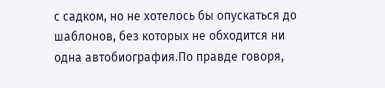с садком, но не хотелось бы опускаться до шаблонов, без которых не обходится ни одна автобиография.По правде говоря,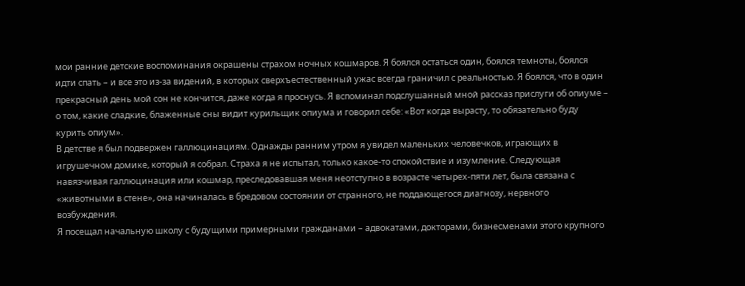мои ранние детские воспоминания окрашены страхом ночных кошмаров. Я боялся остаться один, боялся темноты, боялся идти спать – и все это из-за видений, в которых сверхъестественный ужас всегда граничил с реальностью. Я боялся, что в один прекрасный день мой сон не кончится, даже когда я проснусь. Я вспоминал подслушанный мной рассказ прислуги об опиуме – о том, какие сладкие, блаженные сны видит курильщик опиума и говорил себе: «Вот когда вырасту, то обязательно буду курить опиум».
В детстве я был подвержен галлюцинациям. Однажды ранним утром я увидел маленьких человечков, играющих в игрушечном домике, который я собрал. Страха я не испытал, только какое-то спокойствие и изумление. Следующая навязчивая галлюцинация или кошмар, преследовавшая меня неотступно в возрасте четырех-пяти лет, была связана с «животными в стене», она начиналась в бредовом состоянии от странного, не поддающегося диагнозу, нервного возбуждения.
Я посещал начальную школу с будущими примерными гражданами – адвокатами, докторами, бизнесменами этого крупного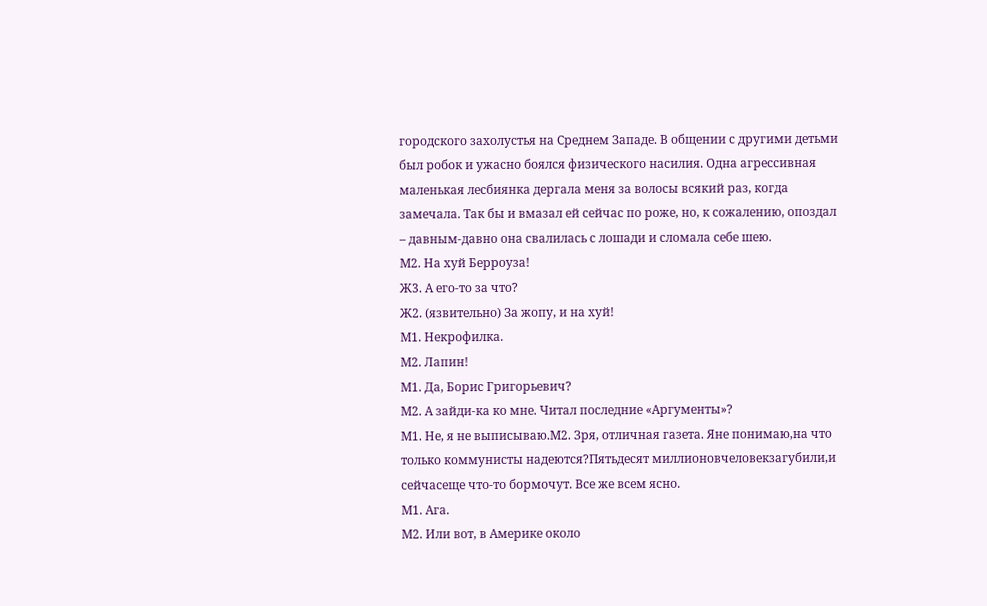городского захолустья на Среднем Западе. В общении с другими детьми был робок и ужасно боялся физического насилия. Одна агрессивная маленькая лесбиянка дергала меня за волосы всякий раз, когда замечала. Так бы и вмазал ей сейчас по роже, но, к сожалению, опоздал – давным-давно она свалилась с лошади и сломала себе шею.
М2. На хуй Берроуза!
Ж3. А его-то за что?
Ж2. (язвительно) За жопу, и на хуй!
М1. Некрофилка.
М2. Лапин!
М1. Да, Борис Григорьевич?
М2. А зайди-ка ко мне. Читал последние «Аргументы»?
М1. Не, я не выписываю.М2. Зря, отличная газета. Яне понимаю,на что только коммунисты надеются?Пятьдесят миллионовчеловекзагубили,и сейчасеще что-то бормочут. Все же всем ясно.
М1. Ага.
М2. Или вот, в Америке около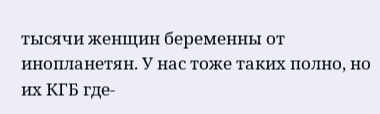тысячи женщин беременны от инопланетян. У нас тоже таких полно, но их КГБ где-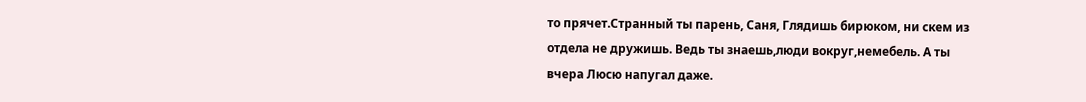то прячет.Странный ты парень, Саня, Глядишь бирюком, ни скем из отдела не дружишь. Ведь ты знаешь,люди вокруг,немебель. А ты вчера Люсю напугал даже.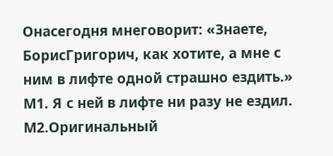Онасегодня мнеговорит: «Знаете, БорисГригорич, как хотите, а мне с ним в лифте одной страшно ездить.»
М1. Я с ней в лифте ни разу не ездил.
М2.Оригинальный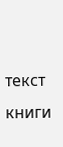текст книги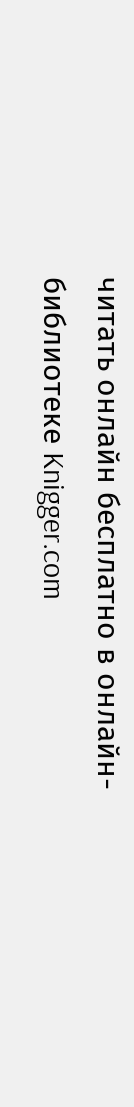читать онлайн бесплатно в онлайн-библиотеке Knigger.com